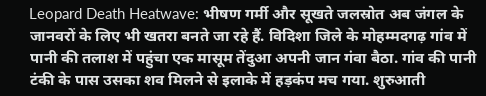Leopard Death Heatwave: भीषण गर्मी और सूखते जलस्रोत अब जंगल के जानवरों के लिए भी खतरा बनते जा रहे हैं. विदिशा जिले के मोहम्मदगढ़ गांव में पानी की तलाश में पहुंचा एक मासूम तेंदुआ अपनी जान गंवा बैठा. गांव की पानी टंकी के पास उसका शव मिलने से इलाके में हड़कंप मच गया. शुरुआती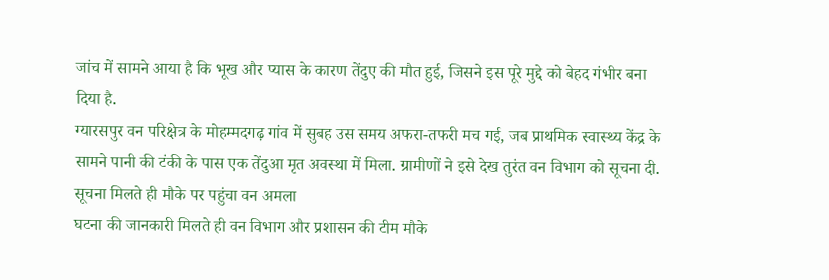जांच में सामने आया है कि भूख और प्यास के कारण तेंदुए की मौत हुई, जिसने इस पूरे मुद्दे को बेहद गंभीर बना दिया है.
ग्यारसपुर वन परिक्षेत्र के मोहम्मदगढ़ गांव में सुबह उस समय अफरा-तफरी मच गई, जब प्राथमिक स्वास्थ्य केंद्र के सामने पानी की टंकी के पास एक तेंदुआ मृत अवस्था में मिला. ग्रामीणों ने इसे देख तुरंत वन विभाग को सूचना दी.
सूचना मिलते ही मौके पर पहुंचा वन अमला
घटना की जानकारी मिलते ही वन विभाग और प्रशासन की टीम मौके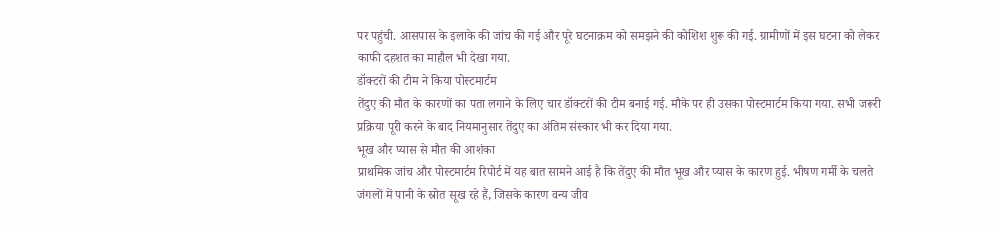पर पहुंची. आसपास के इलाके की जांच की गई और पूरे घटनाक्रम को समझने की कोशिश शुरू की गई. ग्रामीणों में इस घटना को लेकर काफी दहशत का माहौल भी देखा गया.
डॉक्टरों की टीम ने किया पोस्टमार्टम
तेंदुए की मौत के कारणों का पता लगाने के लिए चार डॉक्टरों की टीम बनाई गई. मौके पर ही उसका पोस्टमार्टम किया गया. सभी जरूरी प्रक्रिया पूरी करने के बाद नियमानुसार तेंदुए का अंतिम संस्कार भी कर दिया गया.
भूख और प्यास से मौत की आशंका
प्राथमिक जांच और पोस्टमार्टम रिपोर्ट में यह बात सामने आई है कि तेंदुए की मौत भूख और प्यास के कारण हुई. भीषण गर्मी के चलते जंगलों में पानी के स्रोत सूख रहे हैं, जिसके कारण वन्य जीव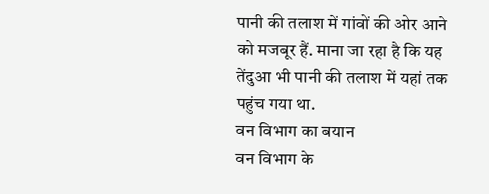पानी की तलाश में गांवों की ओर आने को मजबूर हैं. माना जा रहा है कि यह तेंदुआ भी पानी की तलाश में यहां तक पहुंच गया था.
वन विभाग का बयान
वन विभाग के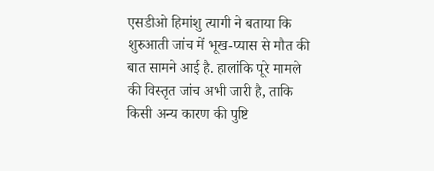एसडीओ हिमांशु त्यागी ने बताया कि शुरुआती जांच में भूख-प्यास से मौत की बात सामने आई है. हालांकि पूरे मामले की विस्तृत जांच अभी जारी है, ताकि किसी अन्य कारण की पुष्टि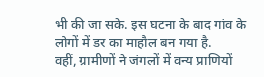भी की जा सके. इस घटना के बाद गांव के लोगों में डर का माहौल बन गया है.
वहीं, ग्रामीणों ने जंगलों में वन्य प्राणियों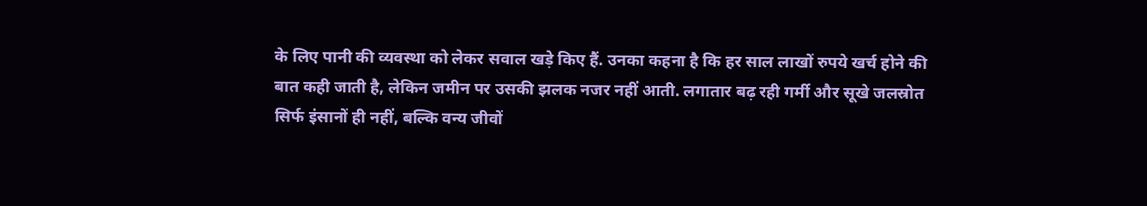के लिए पानी की व्यवस्था को लेकर सवाल खड़े किए हैं. उनका कहना है कि हर साल लाखों रुपये खर्च होने की बात कही जाती है, लेकिन जमीन पर उसकी झलक नजर नहीं आती. लगातार बढ़ रही गर्मी और सूखे जलस्रोत सिर्फ इंसानों ही नहीं, बल्कि वन्य जीवों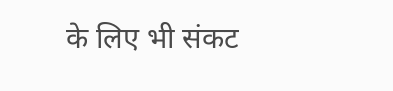के लिए भी संकट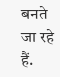बनते जा रहे हैं.